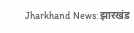Jharkhand News: झारखंड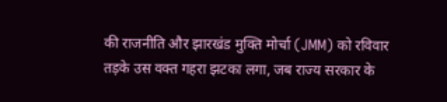की राजनीति और झारखंड मुक्ति मोर्चा (JMM) को रविवार तड़के उस वक्त गहरा झटका लगा, जब राज्य सरकार के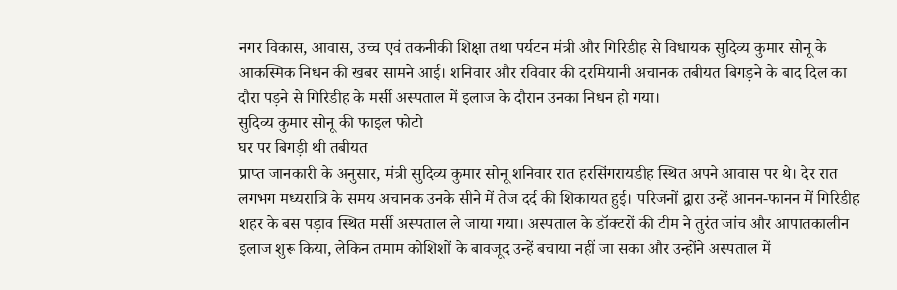नगर विकास, आवास, उच्च एवं तकनीकी शिक्षा तथा पर्यटन मंत्री और गिरिडीह से विधायक सुदिव्य कुमार सोनू के आकस्मिक निधन की खबर सामने आई। शनिवार और रविवार की दरमियानी अचानक तबीयत बिगड़ने के बाद दिल का दौरा पड़ने से गिरिडीह के मर्सी अस्पताल में इलाज के दौरान उनका निधन हो गया।
सुदिव्य कुमार सोनू की फाइल फोटो
घर पर बिगड़ी थी तबीयत
प्राप्त जानकारी के अनुसार, मंत्री सुदिव्य कुमार सोनू शनिवार रात हरसिंगरायडीह स्थित अपने आवास पर थे। देर रात लगभग मध्यरात्रि के समय अचानक उनके सीने में तेज दर्द की शिकायत हुई। परिजनों द्वारा उन्हें आनन-फानन में गिरिडीह शहर के बस पड़ाव स्थित मर्सी अस्पताल ले जाया गया। अस्पताल के डॉक्टरों की टीम ने तुरंत जांच और आपातकालीन इलाज शुरू किया, लेकिन तमाम कोशिशों के बावजूद उन्हें बचाया नहीं जा सका और उन्होंने अस्पताल में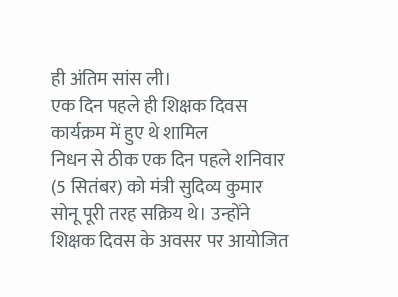ही अंतिम सांस ली।
एक दिन पहले ही शिक्षक दिवस कार्यक्रम में हुए थे शामिल
निधन से ठीक एक दिन पहले शनिवार (5 सितंबर) को मंत्री सुदिव्य कुमार सोनू पूरी तरह सक्रिय थे। उन्होंने शिक्षक दिवस के अवसर पर आयोजित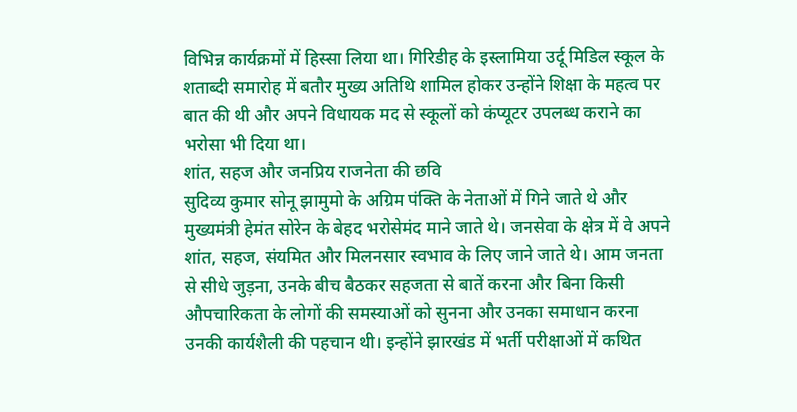विभिन्न कार्यक्रमों में हिस्सा लिया था। गिरिडीह के इस्लामिया उर्दू मिडिल स्कूल के शताब्दी समारोह में बतौर मुख्य अतिथि शामिल होकर उन्होंने शिक्षा के महत्व पर बात की थी और अपने विधायक मद से स्कूलों को कंप्यूटर उपलब्ध कराने का भरोसा भी दिया था।
शांत, सहज और जनप्रिय राजनेता की छवि
सुदिव्य कुमार सोनू झामुमो के अग्रिम पंक्ति के नेताओं में गिने जाते थे और मुख्यमंत्री हेमंत सोरेन के बेहद भरोसेमंद माने जाते थे। जनसेवा के क्षेत्र में वे अपने शांत, सहज, संयमित और मिलनसार स्वभाव के लिए जाने जाते थे। आम जनता से सीधे जुड़ना, उनके बीच बैठकर सहजता से बातें करना और बिना किसी औपचारिकता के लोगों की समस्याओं को सुनना और उनका समाधान करना उनकी कार्यशैली की पहचान थी। इन्होंने झारखंड में भर्ती परीक्षाओं में कथित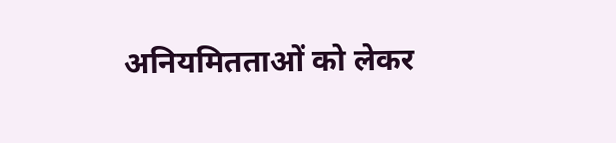अनियमितताओं को लेकर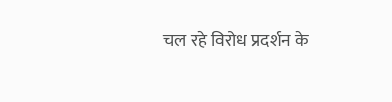चल रहे विरोध प्रदर्शन के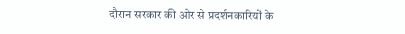दौरान सरकार की ओर से प्रदर्शनकारियों के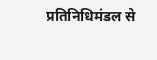प्रतिनिधिमंडल से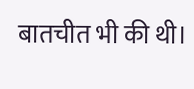बातचीत भी की थी।